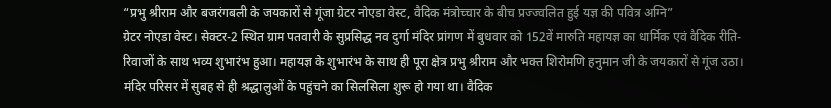“प्रभु श्रीराम और बजरंगबली के जयकारों से गूंजा ग्रेटर नोएडा वेस्ट, वैदिक मंत्रोच्चार के बीच प्रज्ज्वलित हुई यज्ञ की पवित्र अग्नि”
ग्रेटर नोएडा वेस्ट। सेक्टर-2 स्थित ग्राम पतवारी के सुप्रसिद्ध नव दुर्गा मंदिर प्रांगण में बुधवार को 152वें मारुति महायज्ञ का धार्मिक एवं वैदिक रीति-रिवाजों के साथ भव्य शुभारंभ हुआ। महायज्ञ के शुभारंभ के साथ ही पूरा क्षेत्र प्रभु श्रीराम और भक्त शिरोमणि हनुमान जी के जयकारों से गूंज उठा। मंदिर परिसर में सुबह से ही श्रद्धालुओं के पहुंचने का सिलसिला शुरू हो गया था। वैदिक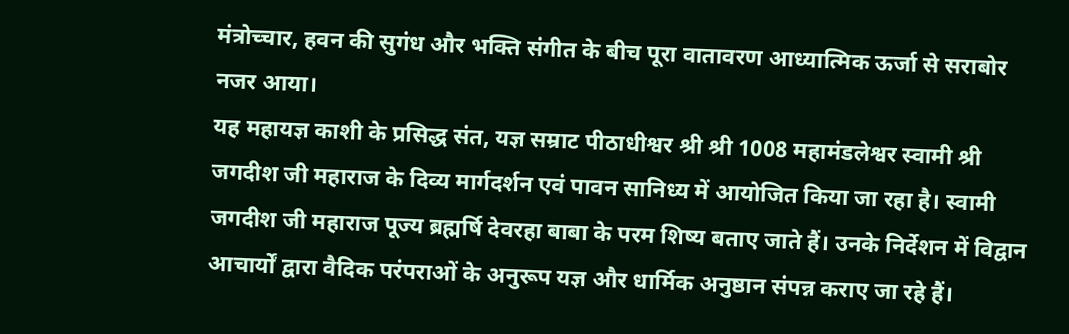मंत्रोच्चार, हवन की सुगंध और भक्ति संगीत के बीच पूरा वातावरण आध्यात्मिक ऊर्जा से सराबोर नजर आया।
यह महायज्ञ काशी के प्रसिद्ध संत, यज्ञ सम्राट पीठाधीश्वर श्री श्री 1008 महामंडलेश्वर स्वामी श्री जगदीश जी महाराज के दिव्य मार्गदर्शन एवं पावन सानिध्य में आयोजित किया जा रहा है। स्वामी जगदीश जी महाराज पूज्य ब्रह्मर्षि देवरहा बाबा के परम शिष्य बताए जाते हैं। उनके निर्देशन में विद्वान आचार्यों द्वारा वैदिक परंपराओं के अनुरूप यज्ञ और धार्मिक अनुष्ठान संपन्न कराए जा रहे हैं।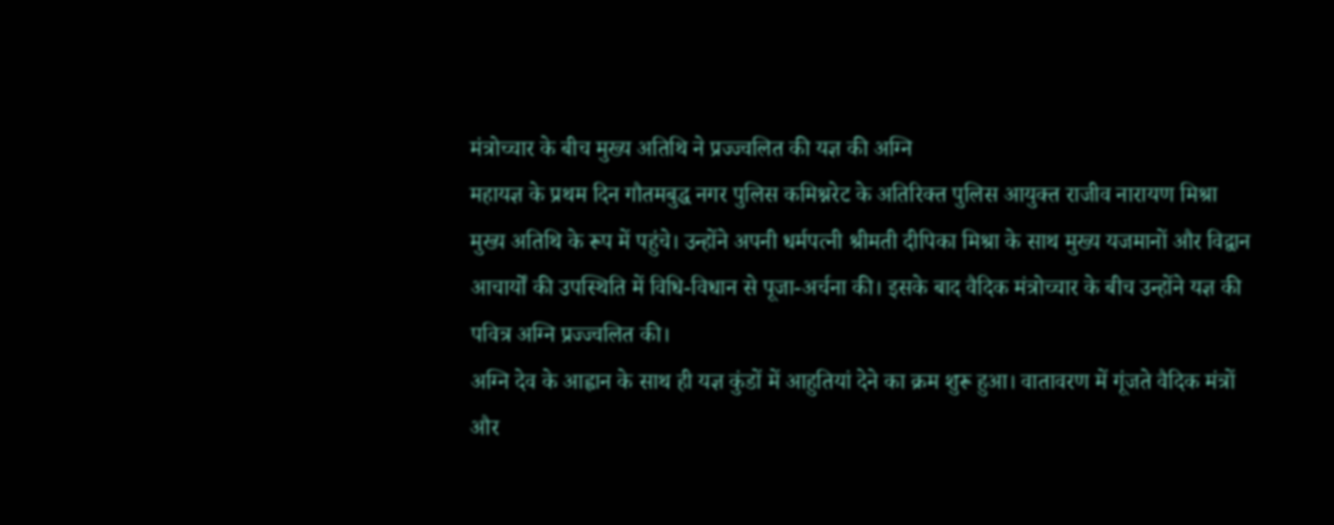मंत्रोच्चार के बीच मुख्य अतिथि ने प्रज्ज्वलित की यज्ञ की अग्नि
महायज्ञ के प्रथम दिन गौतमबुद्ध नगर पुलिस कमिश्नरेट के अतिरिक्त पुलिस आयुक्त राजीव नारायण मिश्रा मुख्य अतिथि के रूप में पहुंचे। उन्होंने अपनी धर्मपत्नी श्रीमती दीपिका मिश्रा के साथ मुख्य यजमानों और विद्वान आचार्यों की उपस्थिति में विधि-विधान से पूजा-अर्चना की। इसके बाद वैदिक मंत्रोच्चार के बीच उन्होंने यज्ञ की पवित्र अग्नि प्रज्ज्वलित की।
अग्नि देव के आह्वान के साथ ही यज्ञ कुंडों में आहुतियां देने का क्रम शुरू हुआ। वातावरण में गूंजते वैदिक मंत्रों और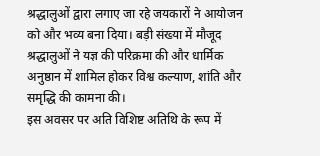श्रद्धालुओं द्वारा लगाए जा रहे जयकारों ने आयोजन को और भव्य बना दिया। बड़ी संख्या में मौजूद श्रद्धालुओं ने यज्ञ की परिक्रमा की और धार्मिक अनुष्ठान में शामिल होकर विश्व कल्याण, शांति और समृद्धि की कामना की।
इस अवसर पर अति विशिष्ट अतिथि के रूप में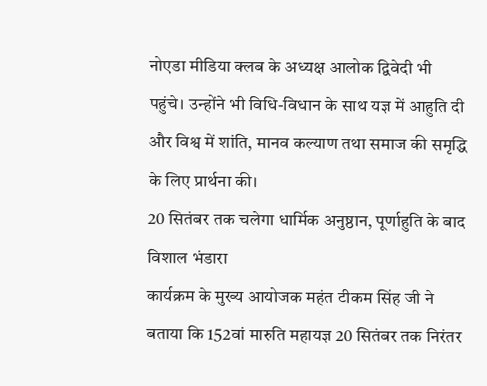नोएडा मीडिया क्लब के अध्यक्ष आलोक द्विवेदी भी पहुंचे। उन्होंने भी विधि-विधान के साथ यज्ञ में आहुति दी और विश्व में शांति, मानव कल्याण तथा समाज की समृद्धि के लिए प्रार्थना की।
20 सितंबर तक चलेगा धार्मिक अनुष्ठान, पूर्णाहुति के बाद विशाल भंडारा
कार्यक्रम के मुख्य आयोजक महंत टीकम सिंह जी ने बताया कि 152वां मारुति महायज्ञ 20 सितंबर तक निरंतर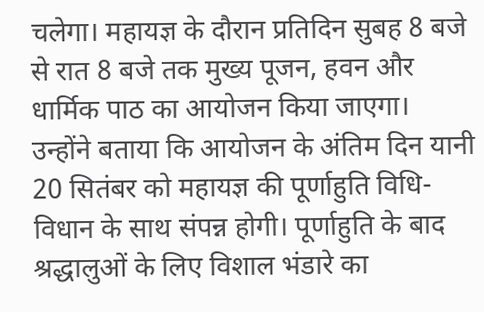चलेगा। महायज्ञ के दौरान प्रतिदिन सुबह 8 बजे से रात 8 बजे तक मुख्य पूजन, हवन और धार्मिक पाठ का आयोजन किया जाएगा।
उन्होंने बताया कि आयोजन के अंतिम दिन यानी 20 सितंबर को महायज्ञ की पूर्णाहुति विधि-विधान के साथ संपन्न होगी। पूर्णाहुति के बाद श्रद्धालुओं के लिए विशाल भंडारे का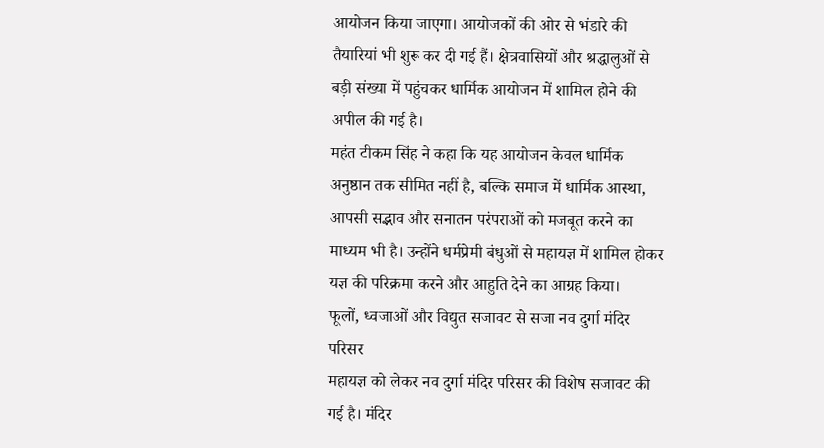आयोजन किया जाएगा। आयोजकों की ओर से भंडारे की तैयारियां भी शुरू कर दी गई हैं। क्षेत्रवासियों और श्रद्धालुओं से बड़ी संख्या में पहुंचकर धार्मिक आयोजन में शामिल होने की अपील की गई है।
महंत टीकम सिंह ने कहा कि यह आयोजन केवल धार्मिक अनुष्ठान तक सीमित नहीं है, बल्कि समाज में धार्मिक आस्था, आपसी सद्भाव और सनातन परंपराओं को मजबूत करने का माध्यम भी है। उन्होंने धर्मप्रेमी बंधुओं से महायज्ञ में शामिल होकर यज्ञ की परिक्रमा करने और आहुति देने का आग्रह किया।
फूलों, ध्वजाओं और विद्युत सजावट से सजा नव दुर्गा मंदिर परिसर
महायज्ञ को लेकर नव दुर्गा मंदिर परिसर की विशेष सजावट की गई है। मंदिर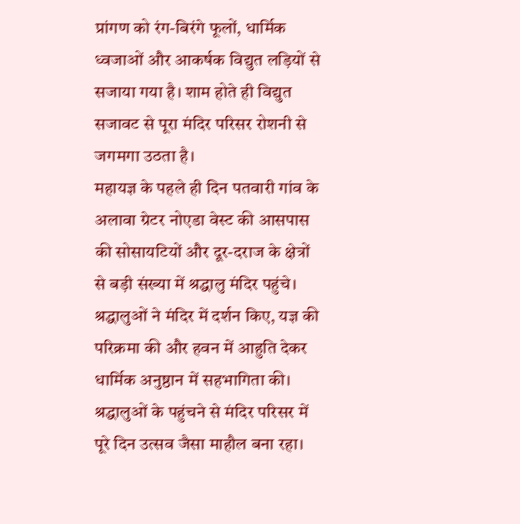प्रांगण को रंग-बिरंगे फूलों, धार्मिक ध्वजाओं और आकर्षक विद्युत लड़ियों से सजाया गया है। शाम होते ही विद्युत सजावट से पूरा मंदिर परिसर रोशनी से जगमगा उठता है।
महायज्ञ के पहले ही दिन पतवारी गांव के अलावा ग्रेटर नोएडा वेस्ट की आसपास की सोसायटियों और दूर-दराज के क्षेत्रों से बड़ी संख्या में श्रद्धालु मंदिर पहुंचे। श्रद्धालुओं ने मंदिर में दर्शन किए, यज्ञ की परिक्रमा की और हवन में आहुति देकर धार्मिक अनुष्ठान में सहभागिता की।
श्रद्धालुओं के पहुंचने से मंदिर परिसर में पूरे दिन उत्सव जैसा माहौल बना रहा।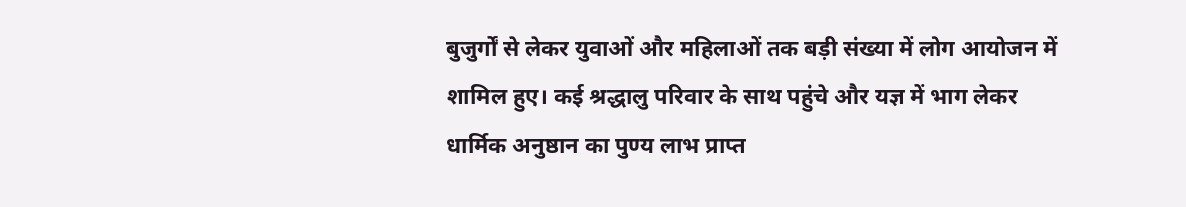बुजुर्गों से लेकर युवाओं और महिलाओं तक बड़ी संख्या में लोग आयोजन में शामिल हुए। कई श्रद्धालु परिवार के साथ पहुंचे और यज्ञ में भाग लेकर धार्मिक अनुष्ठान का पुण्य लाभ प्राप्त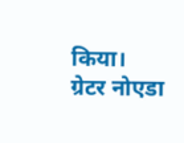किया।
ग्रेटर नोएडा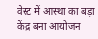वेस्ट में आस्था का बड़ा केंद्र बना आयोजन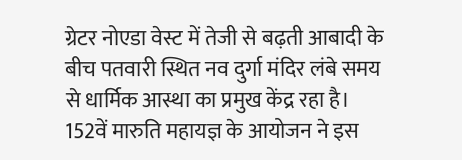ग्रेटर नोएडा वेस्ट में तेजी से बढ़ती आबादी के बीच पतवारी स्थित नव दुर्गा मंदिर लंबे समय से धार्मिक आस्था का प्रमुख केंद्र रहा है। 152वें मारुति महायज्ञ के आयोजन ने इस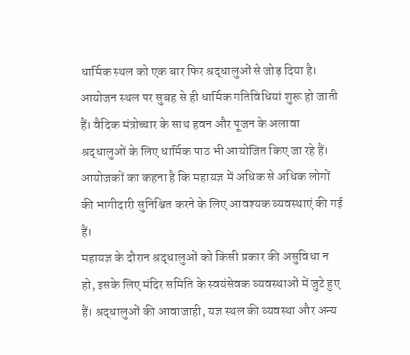धार्मिक स्थल को एक बार फिर श्रद्धालुओं से जोड़ दिया है।
आयोजन स्थल पर सुबह से ही धार्मिक गतिविधियां शुरू हो जाती हैं। वैदिक मंत्रोच्चार के साथ हवन और पूजन के अलावा श्रद्धालुओं के लिए धार्मिक पाठ भी आयोजित किए जा रहे हैं। आयोजकों का कहना है कि महायज्ञ में अधिक से अधिक लोगों की भागीदारी सुनिश्चित करने के लिए आवश्यक व्यवस्थाएं की गई हैं।
महायज्ञ के दौरान श्रद्धालुओं को किसी प्रकार की असुविधा न हो, इसके लिए मंदिर समिति के स्वयंसेवक व्यवस्थाओं में जुटे हुए हैं। श्रद्धालुओं की आवाजाही, यज्ञ स्थल की व्यवस्था और अन्य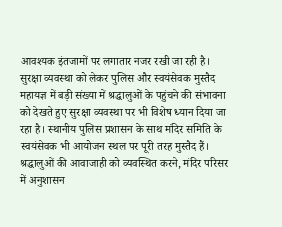आवश्यक इंतजामों पर लगातार नजर रखी जा रही है।
सुरक्षा व्यवस्था को लेकर पुलिस और स्वयंसेवक मुस्तैद
महायज्ञ में बड़ी संख्या में श्रद्धालुओं के पहुंचने की संभावना को देखते हुए सुरक्षा व्यवस्था पर भी विशेष ध्यान दिया जा रहा है। स्थानीय पुलिस प्रशासन के साथ मंदिर समिति के स्वयंसेवक भी आयोजन स्थल पर पूरी तरह मुस्तैद हैं।
श्रद्धालुओं की आवाजाही को व्यवस्थित करने, मंदिर परिसर में अनुशासन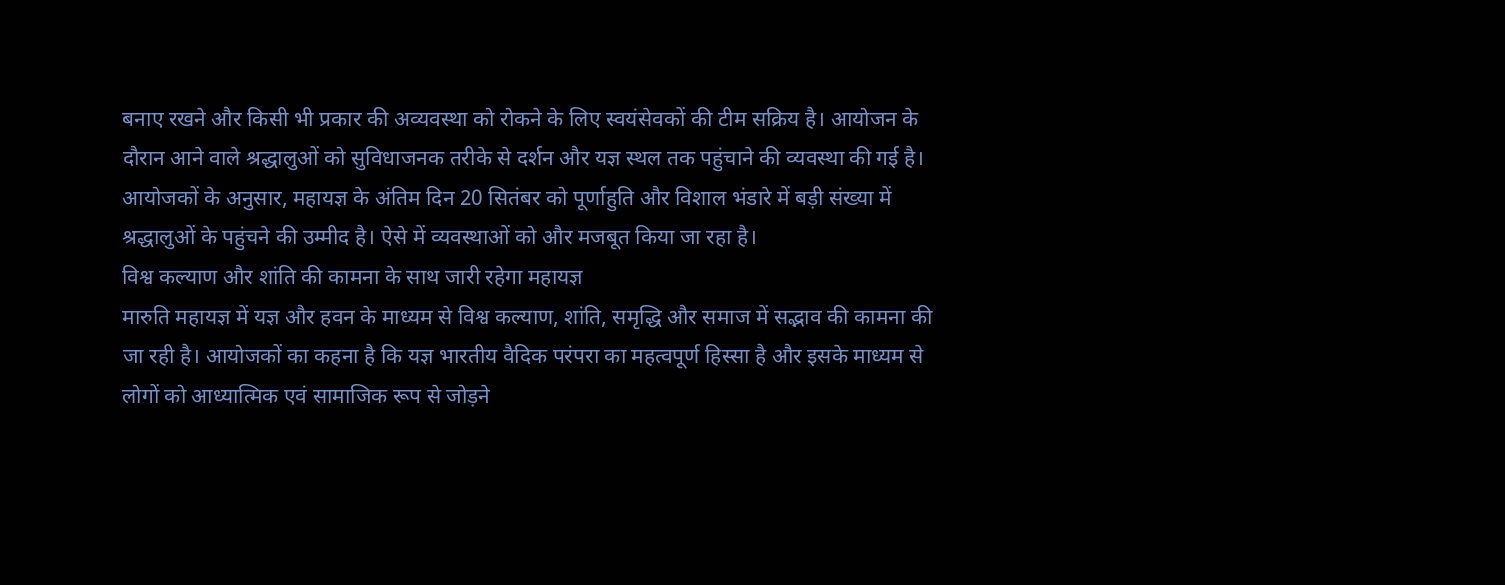बनाए रखने और किसी भी प्रकार की अव्यवस्था को रोकने के लिए स्वयंसेवकों की टीम सक्रिय है। आयोजन के दौरान आने वाले श्रद्धालुओं को सुविधाजनक तरीके से दर्शन और यज्ञ स्थल तक पहुंचाने की व्यवस्था की गई है।
आयोजकों के अनुसार, महायज्ञ के अंतिम दिन 20 सितंबर को पूर्णाहुति और विशाल भंडारे में बड़ी संख्या में श्रद्धालुओं के पहुंचने की उम्मीद है। ऐसे में व्यवस्थाओं को और मजबूत किया जा रहा है।
विश्व कल्याण और शांति की कामना के साथ जारी रहेगा महायज्ञ
मारुति महायज्ञ में यज्ञ और हवन के माध्यम से विश्व कल्याण, शांति, समृद्धि और समाज में सद्भाव की कामना की जा रही है। आयोजकों का कहना है कि यज्ञ भारतीय वैदिक परंपरा का महत्वपूर्ण हिस्सा है और इसके माध्यम से लोगों को आध्यात्मिक एवं सामाजिक रूप से जोड़ने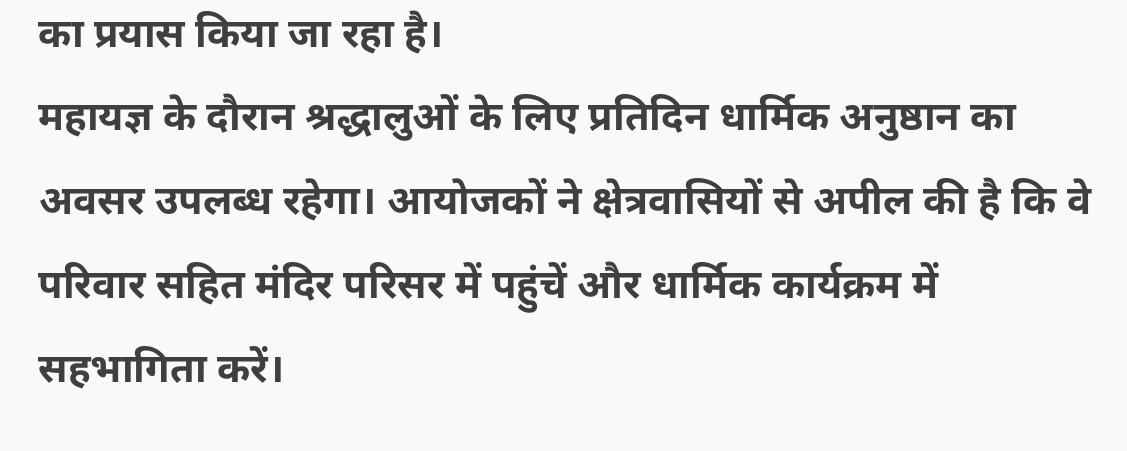का प्रयास किया जा रहा है।
महायज्ञ के दौरान श्रद्धालुओं के लिए प्रतिदिन धार्मिक अनुष्ठान का अवसर उपलब्ध रहेगा। आयोजकों ने क्षेत्रवासियों से अपील की है कि वे परिवार सहित मंदिर परिसर में पहुंचें और धार्मिक कार्यक्रम में सहभागिता करें।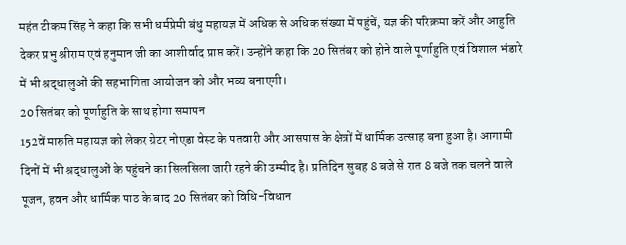महंत टीकम सिंह ने कहा कि सभी धर्मप्रेमी बंधु महायज्ञ में अधिक से अधिक संख्या में पहुंचें, यज्ञ की परिक्रमा करें और आहुति देकर प्रभु श्रीराम एवं हनुमान जी का आशीर्वाद प्राप्त करें। उन्होंने कहा कि 20 सितंबर को होने वाले पूर्णाहुति एवं विशाल भंडारे में भी श्रद्धालुओं की सहभागिता आयोजन को और भव्य बनाएगी।
20 सितंबर को पूर्णाहुति के साथ होगा समापन
152वें मारुति महायज्ञ को लेकर ग्रेटर नोएडा वेस्ट के पतवारी और आसपास के क्षेत्रों में धार्मिक उत्साह बना हुआ है। आगामी दिनों में भी श्रद्धालुओं के पहुंचने का सिलसिला जारी रहने की उम्मीद है। प्रतिदिन सुबह 8 बजे से रात 8 बजे तक चलने वाले पूजन, हवन और धार्मिक पाठ के बाद 20 सितंबर को विधि-विधान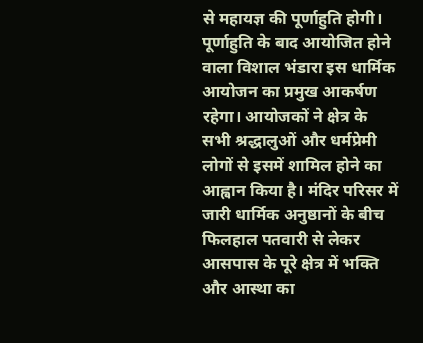से महायज्ञ की पूर्णाहुति होगी।
पूर्णाहुति के बाद आयोजित होने वाला विशाल भंडारा इस धार्मिक आयोजन का प्रमुख आकर्षण रहेगा। आयोजकों ने क्षेत्र के सभी श्रद्धालुओं और धर्मप्रेमी लोगों से इसमें शामिल होने का आह्वान किया है। मंदिर परिसर में जारी धार्मिक अनुष्ठानों के बीच फिलहाल पतवारी से लेकर आसपास के पूरे क्षेत्र में भक्ति और आस्था का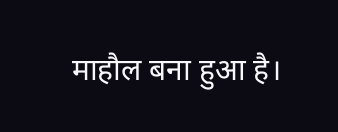माहौल बना हुआ है।